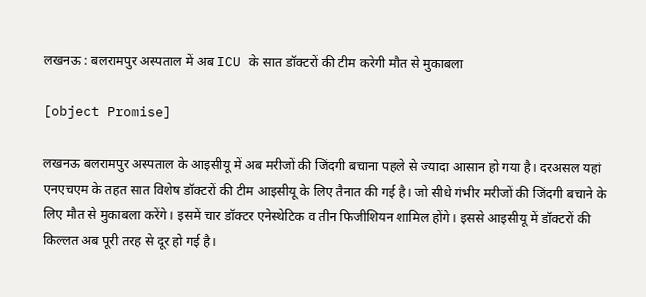लखनऊ : बलरामपुर अस्पताल में अब ICU के सात डॉक्टरों की टीम करेगी मौत से मुकाबला

[object Promise]

लखनऊ बलरामपुर अस्पताल के आइसीयू में अब मरीजों की जिंदगी बचाना पहले से ज्यादा आसान हो गया है। दरअसल यहां एनएचएम के तहत सात विशेष डॉक्टरों की टीम आइसीयू के लिए तैनात की गई है। जो सीधे गंभीर मरीजों की जिंदगी बचाने के लिए मौत से मुकाबला करेंगे। इसमें चार डॉक्टर एनेस्थेटिक व तीन फिजीशियन शामिल होंगे। इससे आइसीयू में डॉक्टरों की किल्लत अब पूरी तरह से दूर हो गई है।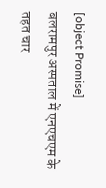[object Promise]
बलरामपुर अस्पताल में एनएचएम के तहत चार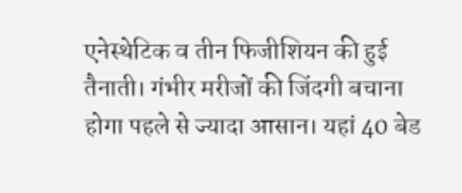एनेस्थेटिक व तीन फिजीशियन की हुई तैनाती। गंभीर मरीजों की जिंदगी बचाना होगा पहले से ज्यादा आसान। यहां 40 बेड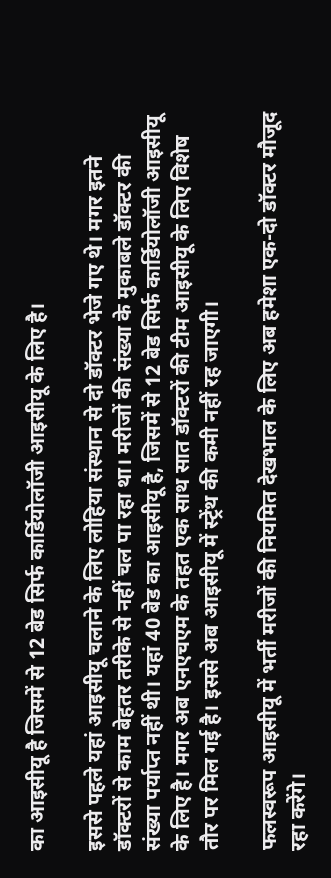का आइसीयू है जिसमें से 12 बेड सिर्फ कार्डियोलॉजी आइसीयू के लिए है।

इससे पहले यहां आइसीयू चलाने के लिए लोहिया संस्थान से दो डॉक्टर भेजे गए थे। मगर इतने डॉक्टरों से काम बेहतर तरीके से नहीं चल पा रहा था। मरीजों की संख्या के मुकाबले डॉक्टर की संख्या पर्याप्त नहीं थी। यहां 40 बेड का आइसीयू है, जिसमें से 12 बेड सिर्फ कार्डियोलॉजी आइसीयू के लिए है। मगर अब एनएचएम के तहत एक साथ सात डॉक्टरों की टीम आइसीयू के लिए विशेष तौर पर मिल गई है। इससे अब आइसीयू में स्ट्रेंथ की कमी नहीं रह जाएगी।

फलस्वरूप आइसीयू में भर्ती मरीजों की नियमित देखभाल के लिए अब हमेशा एक-दो डॉक्टर मौजूद रहा करेंगे।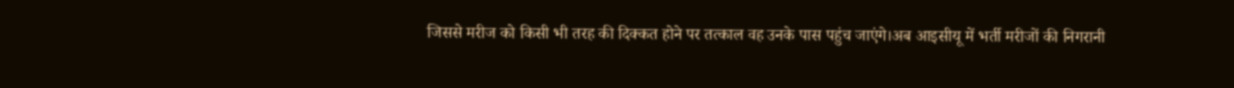जिससे मरीज को किसी भी तरह की दिक्कत होने पर तत्काल वह उनके पास पहुंच जाएंगे।अब आइसीयू में भर्ती मरीजों की निगरानी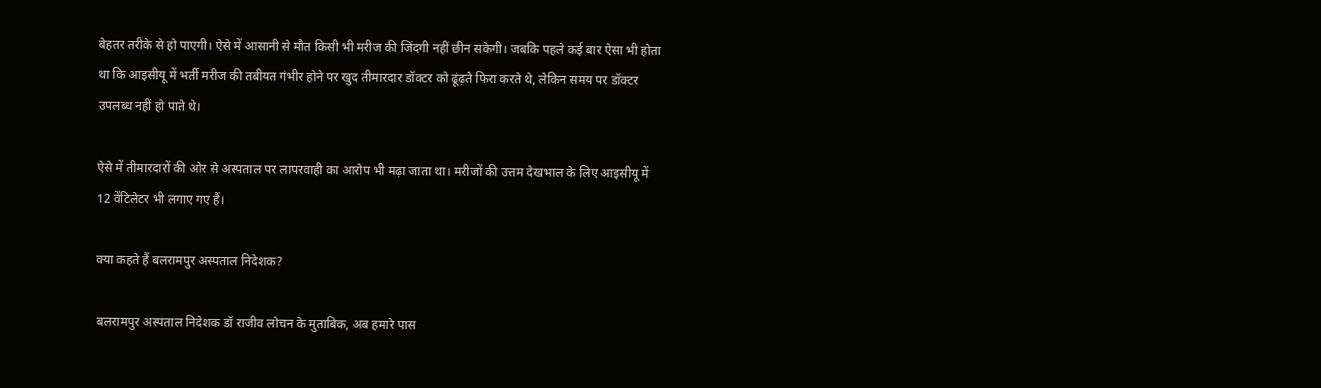बेहतर तरीके से हो पाएगी। ऐसे में आसानी से मौत किसी भी मरीज की जिंदगी नहीं छीन सकेगी। जबकि पहले कई बार ऐसा भी होता था कि आइसीयू में भर्ती मरीज की तबीयत गंभीर होने पर खुद तीमारदार डॉक्टर को ढूंढ़ते फिरा करते थे, लेकिन समय पर डॉक्टर उपलब्ध नहीं हो पाते थे।

ऐसे में तीमारदारों की ओर से अस्पताल पर लापरवाही का आरोप भी मढ़ा जाता था। मरीजों की उत्तम देखभाल के लिए आइसीयू में 12 वेंटिलेटर भी लगाए गए हैं।

क्या कहते हैं बलरामपुर अस्पताल निदेशक?

बलरामपुर अस्पताल निदेशक डॉ राजीव लोचन के मुताबिक, अब हमारे पास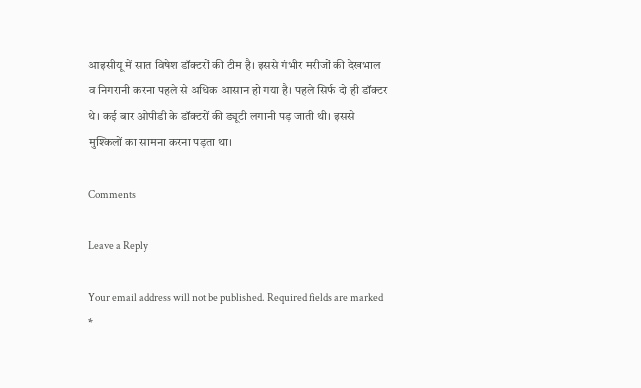आइसीयू में सात विषेश डॉक्टरों की टीम है। इससे गंभीर मरीजों की देखभाल व निगरानी करना पहले से अधिक आसान हो गया है। पहले सिर्फ दो ही डॉक्टर थे। कई बार ओपीडी के डॉक्टरों की ड्यूटी लगानी पड़ जाती थी। इससे मुश्किलों का सामना करना पड़ता था।

Comments

Leave a Reply

Your email address will not be published. Required fields are marked *